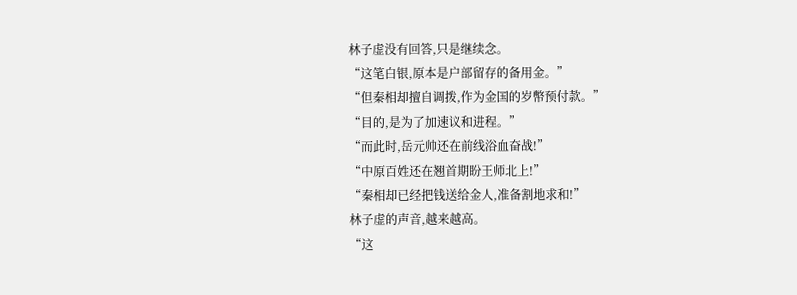林子虚没有回答,只是继续念。
“这笔白银,原本是户部留存的备用金。”
“但秦相却擅自调拨,作为金国的岁幣预付款。”
“目的,是为了加速议和进程。”
“而此时,岳元帅还在前线浴血奋战!”
“中原百姓还在翘首期盼王师北上!”
“秦相却已经把钱送给金人,准备割地求和!”
林子虚的声音,越来越高。
“这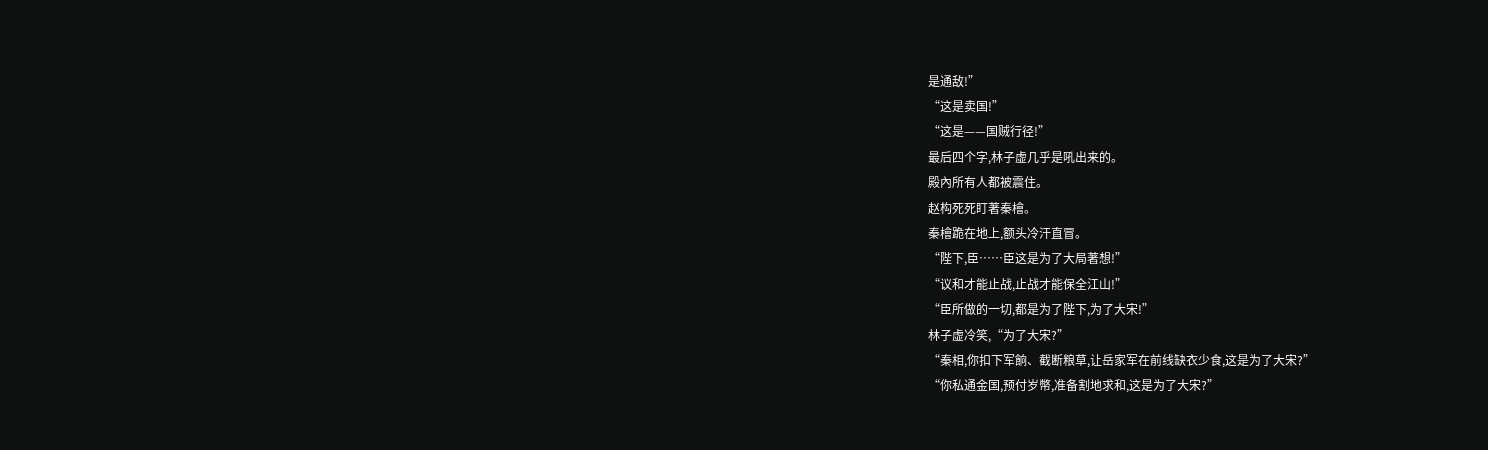是通敌!”
“这是卖国!”
“这是——国贼行径!”
最后四个字,林子虚几乎是吼出来的。
殿內所有人都被震住。
赵构死死盯著秦檜。
秦檜跪在地上,额头冷汗直冒。
“陛下,臣……臣这是为了大局著想!”
“议和才能止战,止战才能保全江山!”
“臣所做的一切,都是为了陛下,为了大宋!”
林子虚冷笑,“为了大宋?”
“秦相,你扣下军餉、截断粮草,让岳家军在前线缺衣少食,这是为了大宋?”
“你私通金国,预付岁幣,准备割地求和,这是为了大宋?”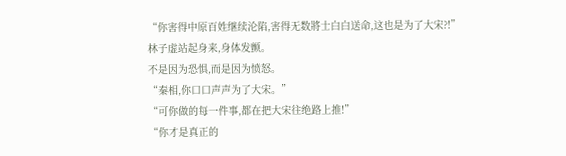“你害得中原百姓继续沦陷,害得无数將士白白送命,这也是为了大宋?!”
林子虚站起身来,身体发颤。
不是因为恐惧,而是因为愤怒。
“秦相,你口口声声为了大宋。”
“可你做的每一件事,都在把大宋往绝路上推!”
“你才是真正的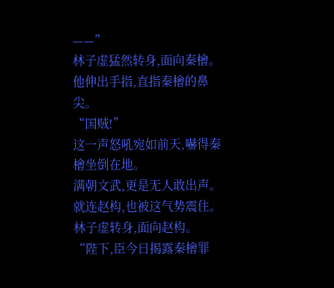——”
林子虚猛然转身,面向秦檜。
他伸出手指,直指秦檜的鼻尖。
“国贼!”
这一声怒吼宛如前天,嚇得秦檜坐倒在地。
满朝文武,更是无人敢出声。
就连赵构,也被这气势震住。
林子虚转身,面向赵构。
“陛下,臣今日揭露秦檜罪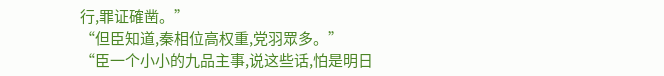行,罪证確凿。”
“但臣知道,秦相位高权重,党羽眾多。”
“臣一个小小的九品主事,说这些话,怕是明日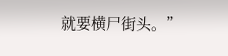就要横尸街头。”